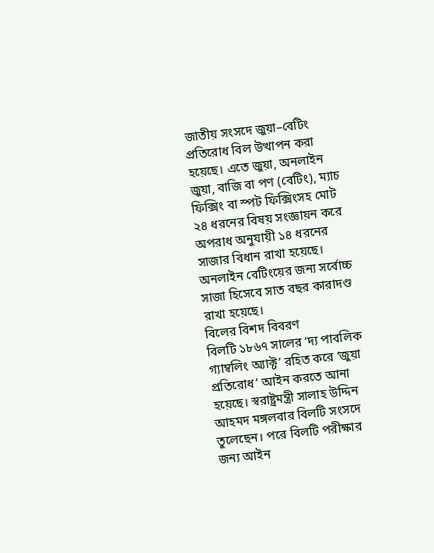জাতীয় সংসদে জুয়া–বেটিং প্রতিরোধ বিল উত্থাপন করা হয়েছে। এতে জুয়া, অনলাইন জুয়া, বাজি বা পণ (বেটিং), ম্যাচ ফিক্সিং বা স্পট ফিক্সিংসহ মোট ২৪ ধরনের বিষয় সংজ্ঞায়ন করে অপরাধ অনুযায়ী ১৪ ধরনের সাজার বিধান রাখা হয়েছে। অনলাইন বেটিংয়ের জন্য সর্বোচ্চ সাজা হিসেবে সাত বছর কারাদণ্ড রাখা হয়েছে।
বিলের বিশদ বিবরণ
বিলটি ১৮৬৭ সালের ‘দ্য পাবলিক গ্যাম্বলিং অ্যাক্ট’ রহিত করে ‘জুয়া প্রতিরোধ’ আইন করতে আনা হয়েছে। স্বরাষ্ট্রমন্ত্রী সালাহ উদ্দিন আহমদ মঙ্গলবার বিলটি সংসদে তুলেছেন। পরে বিলটি পরীক্ষার জন্য আইন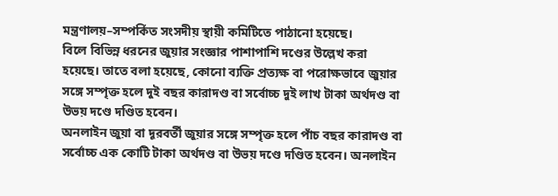মন্ত্রণালয়–সম্পর্কিত সংসদীয় স্থায়ী কমিটিতে পাঠানো হয়েছে।
বিলে বিভিন্ন ধরনের জুয়ার সংজ্ঞার পাশাপাশি দণ্ডের উল্লেখ করা হয়েছে। তাতে বলা হয়েছে, কোনো ব্যক্তি প্রত্যক্ষ বা পরোক্ষভাবে জুয়ার সঙ্গে সম্পৃক্ত হলে দুই বছর কারাদণ্ড বা সর্বোচ্চ দুই লাখ টাকা অর্থদণ্ড বা উভয় দণ্ডে দণ্ডিত হবেন।
অনলাইন জুয়া বা দূরবর্তী জুয়ার সঙ্গে সম্পৃক্ত হলে পাঁচ বছর কারাদণ্ড বা সর্বোচ্চ এক কোটি টাকা অর্থদণ্ড বা উভয় দণ্ডে দণ্ডিত হবেন। অনলাইন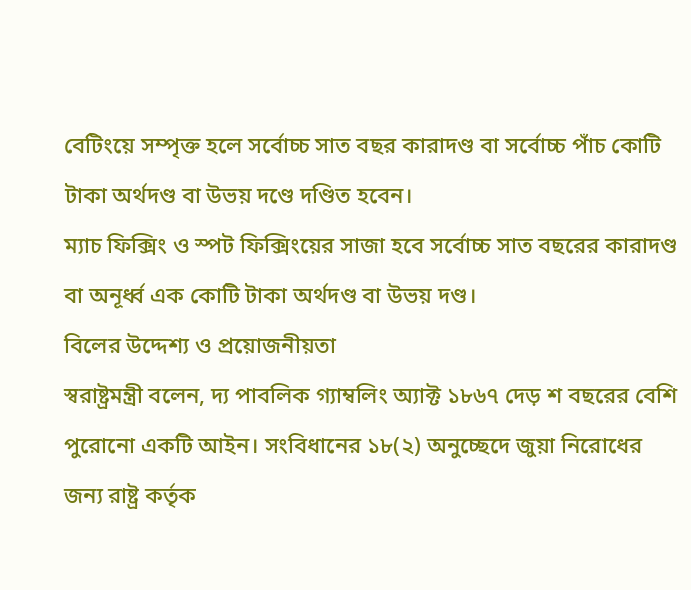বেটিংয়ে সম্পৃক্ত হলে সর্বোচ্চ সাত বছর কারাদণ্ড বা সর্বোচ্চ পাঁচ কোটি টাকা অর্থদণ্ড বা উভয় দণ্ডে দণ্ডিত হবেন।
ম্যাচ ফিক্সিং ও স্পট ফিক্সিংয়ের সাজা হবে সর্বোচ্চ সাত বছরের কারাদণ্ড বা অনূর্ধ্ব এক কোটি টাকা অর্থদণ্ড বা উভয় দণ্ড।
বিলের উদ্দেশ্য ও প্রয়োজনীয়তা
স্বরাষ্ট্রমন্ত্রী বলেন, দ্য পাবলিক গ্যাম্বলিং অ্যাক্ট ১৮৬৭ দেড় শ বছরের বেশি পুরোনো একটি আইন। সংবিধানের ১৮(২) অনুচ্ছেদে জুয়া নিরোধের জন্য রাষ্ট্র কর্তৃক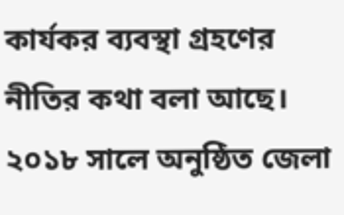কার্যকর ব্যবস্থা গ্রহণের নীতির কথা বলা আছে। ২০১৮ সালে অনুষ্ঠিত জেলা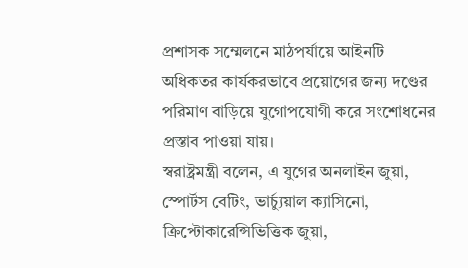প্রশাসক সম্মেলনে মাঠপর্যায়ে আইনটি অধিকতর কার্যকরভাবে প্রয়োগের জন্য দণ্ডের পরিমাণ বাড়িয়ে যুগোপযোগী করে সংশোধনের প্রস্তাব পাওয়া যায়।
স্বরাষ্ট্রমন্ত্রী বলেন, এ যুগের অনলাইন জুয়া, স্পোর্টস বেটিং, ভার্চ্যুয়াল ক্যাসিনো, ক্রিপ্টোকারেন্সিভিত্তিক জুয়া,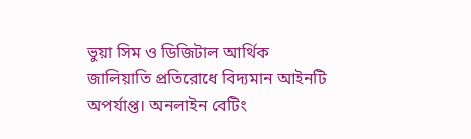ভুয়া সিম ও ডিজিটাল আর্থিক জালিয়াতি প্রতিরোধে বিদ্যমান আইনটি অপর্যাপ্ত। অনলাইন বেটিং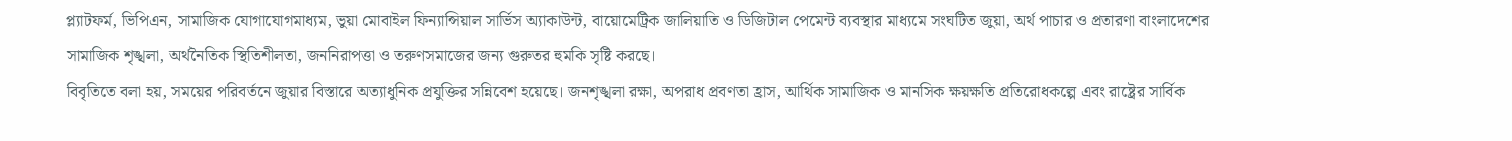প্ল্যাটফর্ম, ভিপিএন, সামাজিক যোগাযোগমাধ্যম, ভুয়া মোবাইল ফিন্যান্সিয়াল সার্ভিস অ্যাকাউন্ট, বায়োমেট্রিক জালিয়াতি ও ডিজিটাল পেমেন্ট ব্যবস্থার মাধ্যমে সংঘটিত জুয়া, অর্থ পাচার ও প্রতারণা বাংলাদেশের সামাজিক শৃঙ্খলা, অর্থনৈতিক স্থিতিশীলতা, জননিরাপত্তা ও তরুণসমাজের জন্য গুরুতর হুমকি সৃষ্টি করছে।
বিবৃতিতে বলা হয়, সময়ের পরিবর্তনে জুয়ার বিস্তারে অত্যাধুনিক প্রযুক্তির সন্নিবেশ হয়েছে। জনশৃঙ্খলা রক্ষা, অপরাধ প্রবণতা হ্রাস, আর্থিক সামাজিক ও মানসিক ক্ষয়ক্ষতি প্রতিরোধকল্পে এবং রাষ্ট্রের সার্বিক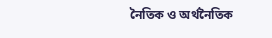নৈতিক ও অর্থনৈতিক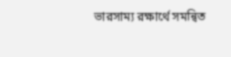ভারসাম্য রক্ষার্থে সমন্বিত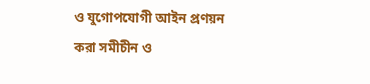ও যুগোপযোগী আইন প্রণয়ন করা সমীচীন ও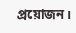প্রয়োজন।